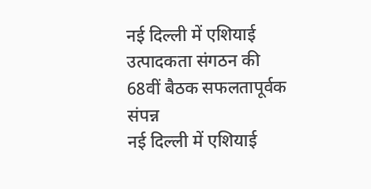नई दिल्ली में एशियाई उत्पादकता संगठन की 68वीं बैठक सफलतापूर्वक संपन्न
नई दिल्ली में एशियाई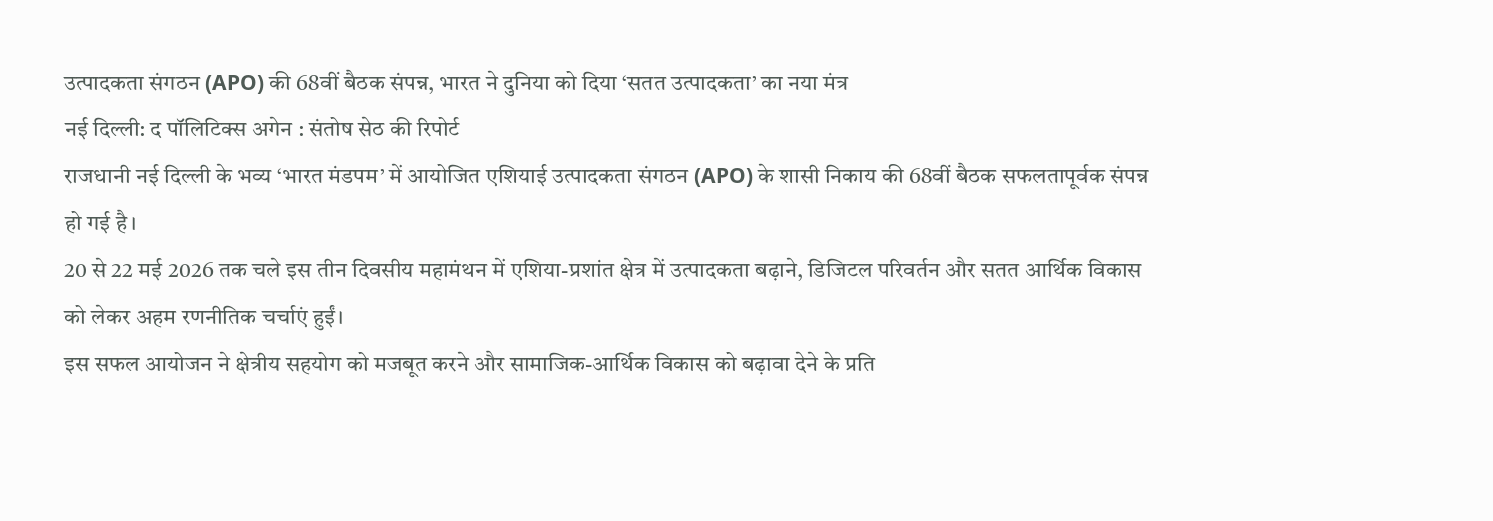उत्पादकता संगठन (APO) की 68वीं बैठक संपन्न, भारत ने दुनिया को दिया ‘सतत उत्पादकता’ का नया मंत्र
नई दिल्ली: द पॉलिटिक्स अगेन : संतोष सेठ की रिपोर्ट
राजधानी नई दिल्ली के भव्य ‘भारत मंडपम’ में आयोजित एशियाई उत्पादकता संगठन (APO) के शासी निकाय की 68वीं बैठक सफलतापूर्वक संपन्न हो गई है।
20 से 22 मई 2026 तक चले इस तीन दिवसीय महामंथन में एशिया-प्रशांत क्षेत्र में उत्पादकता बढ़ाने, डिजिटल परिवर्तन और सतत आर्थिक विकास को लेकर अहम रणनीतिक चर्चाएं हुईं।
इस सफल आयोजन ने क्षेत्रीय सहयोग को मजबूत करने और सामाजिक-आर्थिक विकास को बढ़ावा देने के प्रति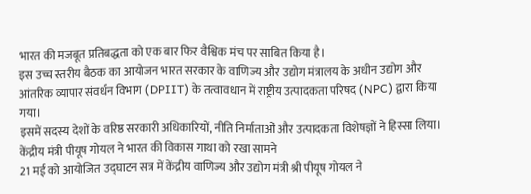भारत की मजबूत प्रतिबद्धता को एक बार फिर वैश्विक मंच पर साबित किया है।
इस उच्च स्तरीय बैठक का आयोजन भारत सरकार के वाणिज्य और उद्योग मंत्रालय के अधीन उद्योग और आंतरिक व्यापार संवर्धन विभाग (DPIIT) के तत्वावधान में राष्ट्रीय उत्पादकता परिषद (NPC) द्वारा किया गया।
इसमें सदस्य देशों के वरिष्ठ सरकारी अधिकारियों, नीति निर्माताओं और उत्पादकता विशेषज्ञों ने हिस्सा लिया।
केंद्रीय मंत्री पीयूष गोयल ने भारत की विकास गाथा को रखा सामने
21 मई को आयोजित उद्घाटन सत्र में केंद्रीय वाणिज्य और उद्योग मंत्री श्री पीयूष गोयल ने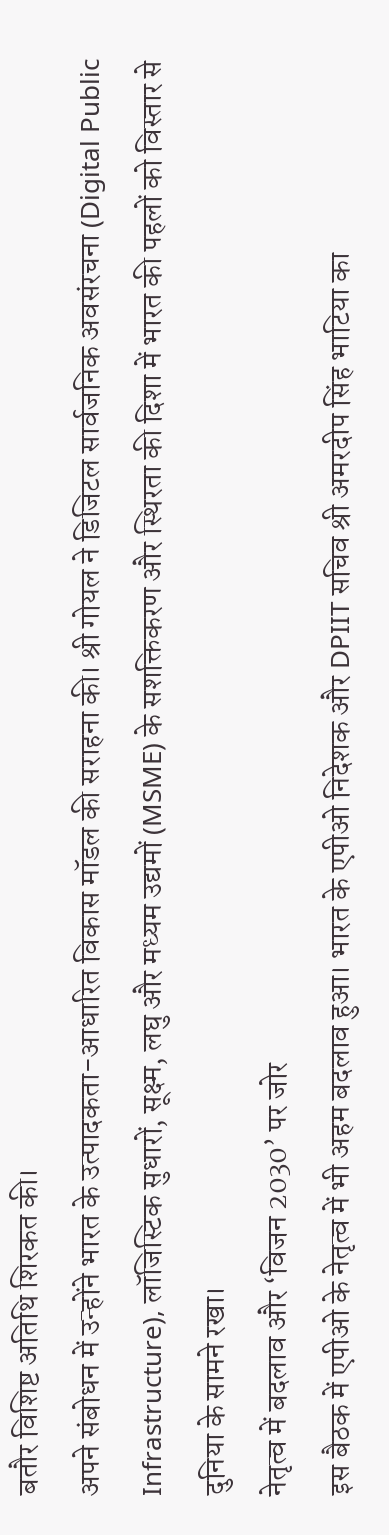बतौर विशिष्ट अतिथि शिरकत की।
अपने संबोधन में उन्होंने भारत के उत्पादकता-आधारित विकास मॉडल की सराहना की। श्री गोयल ने डिजिटल सार्वजनिक अवसंरचना (Digital Public Infrastructure), लॉजिस्टिक सुधारों, सूक्ष्म, लघु और मध्यम उद्यमों (MSME) के सशक्तिकरण और स्थिरता की दिशा में भारत की पहलों को विस्तार से दुनिया के सामने रखा।
नेतृत्व में बदलाव और ‘विजन 2030’ पर जोर
इस बैठक में एपीओ के नेतृत्व में भी अहम बदलाव हुआ। भारत के एपीओ निदेशक और DPIIT सचिव श्री अमरदीप सिंह भाटिया का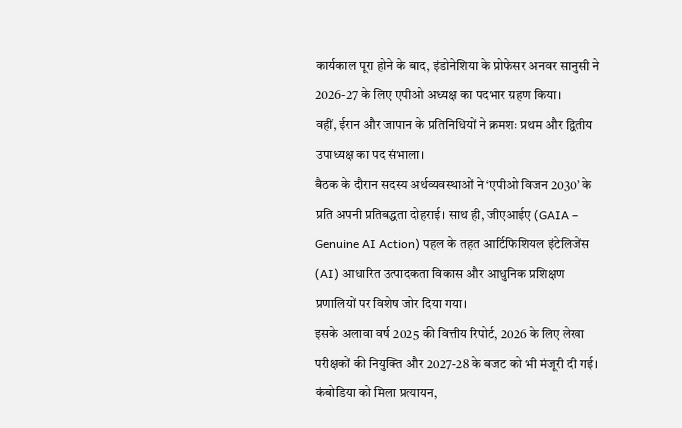कार्यकाल पूरा होने के बाद, इंडोनेशिया के प्रोफेसर अनवर सानुसी ने 2026-27 के लिए एपीओ अध्यक्ष का पदभार ग्रहण किया।
वहीं, ईरान और जापान के प्रतिनिधियों ने क्रमशः प्रथम और द्वितीय उपाध्यक्ष का पद संभाला।
बैठक के दौरान सदस्य अर्थव्यवस्थाओं ने ‘एपीओ विजन 2030’ के प्रति अपनी प्रतिबद्धता दोहराई। साथ ही, जीएआईए (GAIA – Genuine AI Action) पहल के तहत आर्टिफिशियल इंटेलिजेंस (AI) आधारित उत्पादकता विकास और आधुनिक प्रशिक्षण प्रणालियों पर विशेष जोर दिया गया।
इसके अलावा वर्ष 2025 की वित्तीय रिपोर्ट, 2026 के लिए लेखा परीक्षकों की नियुक्ति और 2027-28 के बजट को भी मंजूरी दी गई।
कंबोडिया को मिला प्रत्यायन,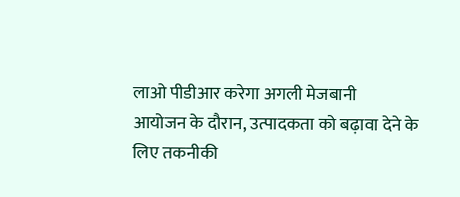लाओ पीडीआर करेगा अगली मेजबानी
आयोजन के दौरान, उत्पादकता को बढ़ावा देने के लिए तकनीकी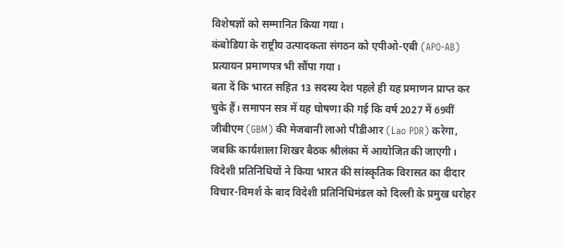विशेषज्ञों को सम्मानित किया गया।
कंबोडिया के राष्ट्रीय उत्पादकता संगठन को एपीओ-एबी (APO-AB) प्रत्यायन प्रमाणपत्र भी सौंपा गया।
बता दें कि भारत सहित 13 सदस्य देश पहले ही यह प्रमाणन प्राप्त कर चुके हैं। समापन सत्र में यह घोषणा की गई कि वर्ष 2027 में 69वीं जीबीएम (GBM) की मेजबानी लाओ पीडीआर (Lao PDR) करेगा, जबकि कार्यशाला शिखर बैठक श्रीलंका में आयोजित की जाएगी।
विदेशी प्रतिनिधियों ने किया भारत की सांस्कृतिक विरासत का दीदार
विचार-विमर्श के बाद विदेशी प्रतिनिधिमंडल को दिल्ली के प्रमुख धरोहर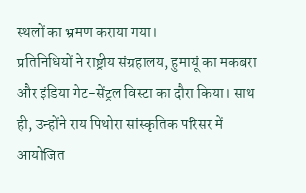स्थलों का भ्रमण कराया गया।
प्रतिनिधियों ने राष्ट्रीय संग्रहालय, हुमायूं का मकबरा और इंडिया गेट-सेंट्रल विस्टा का दौरा किया। साथ ही, उन्होंने राय पिथोरा सांस्कृतिक परिसर में आयोजित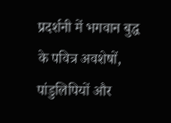प्रदर्शनी में भगवान बुद्ध के पवित्र अवशेषों, पांडुलिपियों और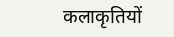कलाकृतियों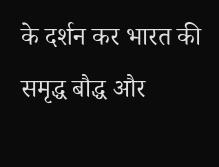के दर्शन कर भारत की समृद्ध बौद्ध और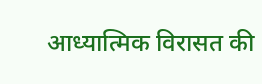आध्यात्मिक विरासत की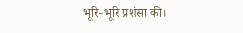भूरि-भूरि प्रशंसा की।